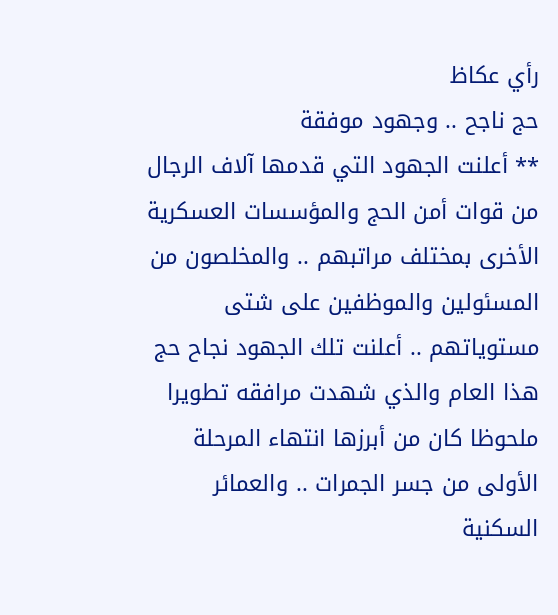رأي عكاظ
حج ناجح .. وجهود موفقة
** أعلنت الجهود التي قدمها آلاف الرجال من قوات أمن الحج والمؤسسات العسكرية الأخرى بمختلف مراتبهم .. والمخلصون من المسئولين والموظفين على شتى مستوياتهم .. أعلنت تلك الجهود نجاح حج هذا العام والذي شهدت مرافقه تطويرا ملحوظا كان من أبرزها انتهاء المرحلة الأولى من جسر الجمرات .. والعمائر السكنية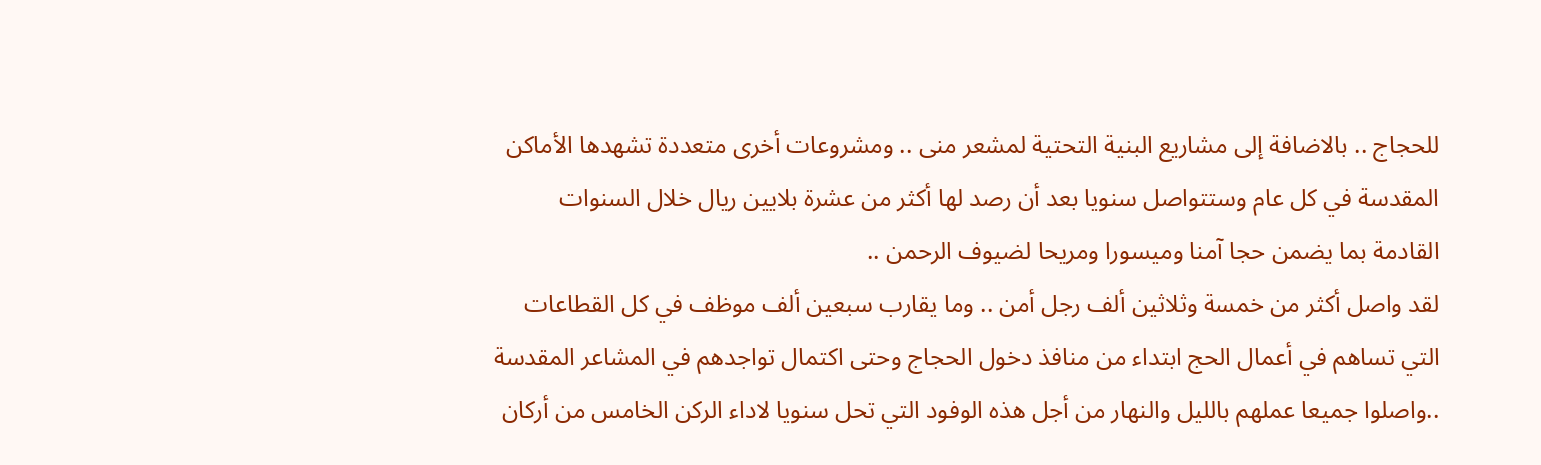للحجاج .. بالاضافة إلى مشاريع البنية التحتية لمشعر منى .. ومشروعات أخرى متعددة تشهدها الأماكن المقدسة في كل عام وستتواصل سنويا بعد أن رصد لها أكثر من عشرة بلايين ريال خلال السنوات القادمة بما يضمن حجا آمنا وميسورا ومريحا لضيوف الرحمن ..
لقد واصل أكثر من خمسة وثلاثين ألف رجل أمن .. وما يقارب سبعين ألف موظف في كل القطاعات التي تساهم في أعمال الحج ابتداء من منافذ دخول الحجاج وحتى اكتمال تواجدهم في المشاعر المقدسة ..واصلوا جميعا عملهم بالليل والنهار من أجل هذه الوفود التي تحل سنويا لاداء الركن الخامس من أركان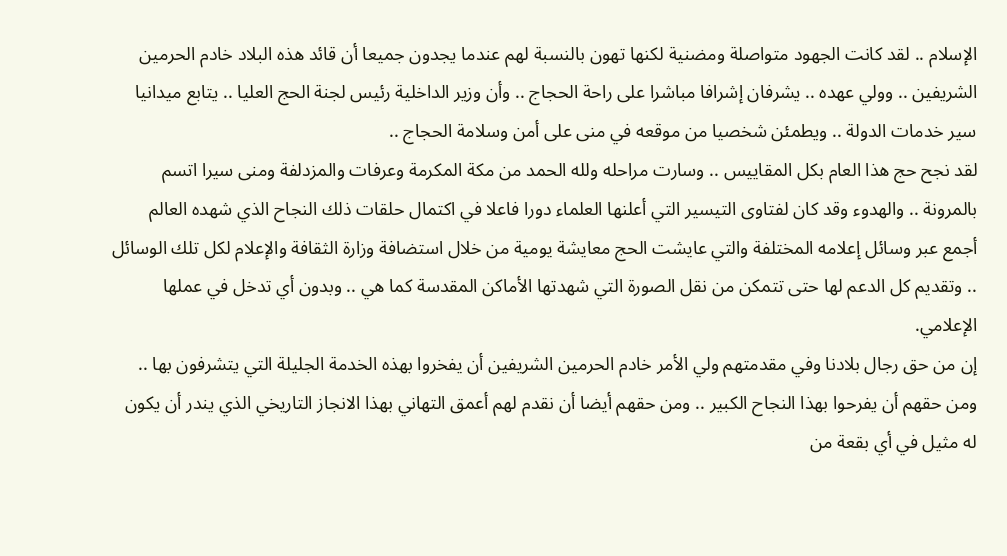الإسلام .. لقد كانت الجهود متواصلة ومضنية لكنها تهون بالنسبة لهم عندما يجدون جميعا أن قائد هذه البلاد خادم الحرمين الشريفين .. وولي عهده .. يشرفان إشرافا مباشرا على راحة الحجاج .. وأن وزير الداخلية رئيس لجنة الحج العليا .. يتابع ميدانيا سير خدمات الدولة .. ويطمئن شخصيا من موقعه في منى على أمن وسلامة الحجاج ..
لقد نجح حج هذا العام بكل المقاييس .. وسارت مراحله ولله الحمد من مكة المكرمة وعرفات والمزدلفة ومنى سيرا اتسم بالمرونة .. والهدوء وقد كان لفتاوى التيسير التي أعلنها العلماء دورا فاعلا في اكتمال حلقات ذلك النجاح الذي شهده العالم أجمع عبر وسائل إعلامه المختلفة والتي عايشت الحج معايشة يومية من خلال استضافة وزارة الثقافة والإعلام لكل تلك الوسائل .. وتقديم كل الدعم لها حتى تتمكن من نقل الصورة التي شهدتها الأماكن المقدسة كما هي .. وبدون أي تدخل في عملها الإعلامي.
إن من حق رجال بلادنا وفي مقدمتهم ولي الأمر خادم الحرمين الشريفين أن يفخروا بهذه الخدمة الجليلة التي يتشرفون بها .. ومن حقهم أن يفرحوا بهذا النجاح الكبير .. ومن حقهم أيضا أن نقدم لهم أعمق التهاني بهذا الانجاز التاريخي الذي يندر أن يكون له مثيل في أي بقعة من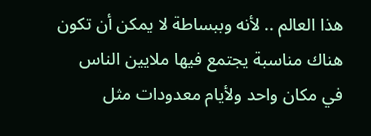هذا العالم .. لأنه وببساطة لا يمكن أن تكون هناك مناسبة يجتمع فيها ملايين الناس في مكان واحد ولأيام معدودات مثل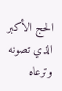الحج الأكبر الذي تصونه وترعاه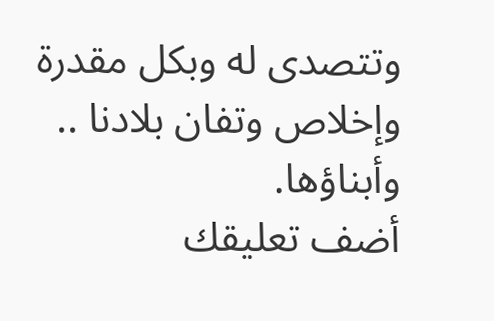وتتصدى له وبكل مقدرة وإخلاص وتفان بلادنا .. وأبناؤها.
أضف تعليقك